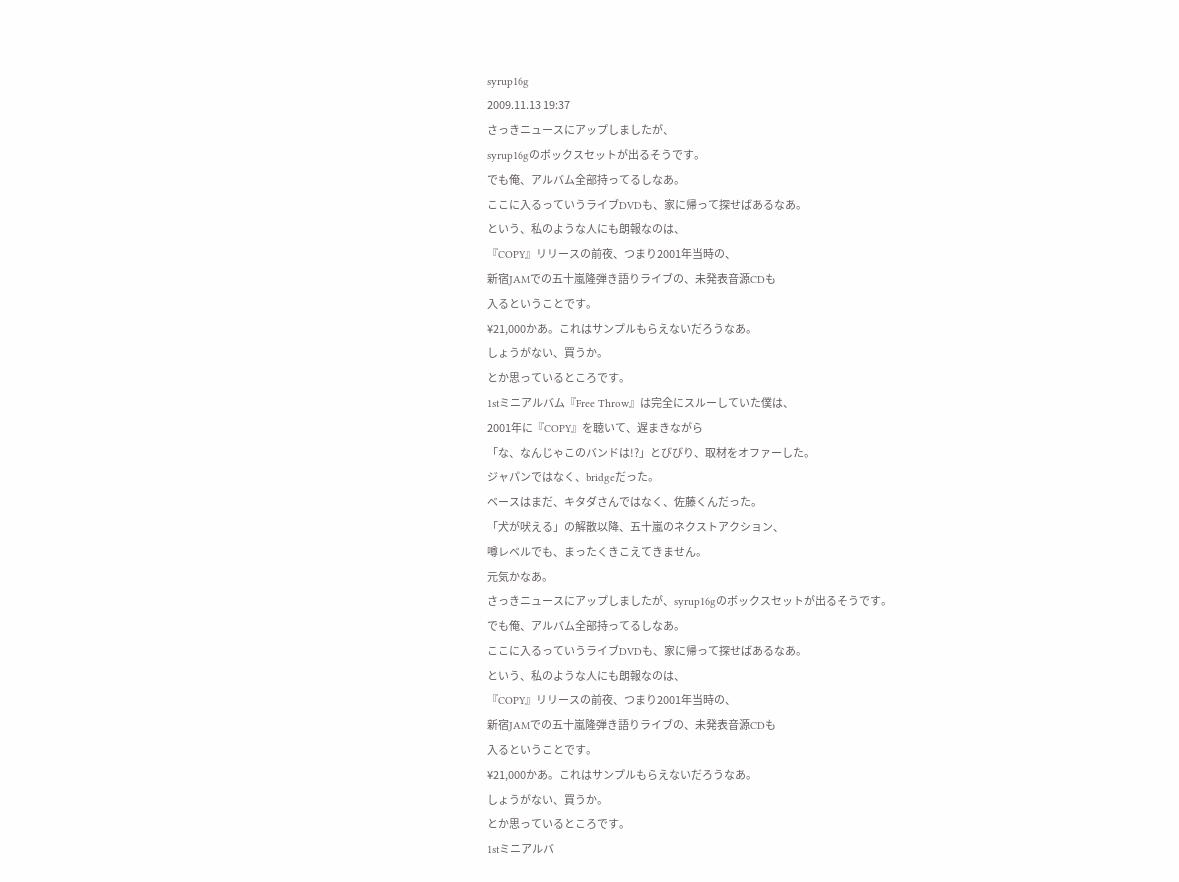syrup16g
2009.11.13 19:37
さっきニュースにアップしましたが、
syrup16gのボックスセットが出るそうです。
でも俺、アルバム全部持ってるしなあ。
ここに入るっていうライブDVDも、家に帰って探せばあるなあ。
という、私のような人にも朗報なのは、
『COPY』リリースの前夜、つまり2001年当時の、
新宿JAMでの五十嵐隆弾き語りライブの、未発表音源CDも
入るということです。
¥21,000かあ。これはサンプルもらえないだろうなあ。
しょうがない、買うか。
とか思っているところです。
1stミニアルバム『Free Throw』は完全にスルーしていた僕は、
2001年に『COPY』を聴いて、遅まきながら
「な、なんじゃこのバンドは!?」とびびり、取材をオファーした。
ジャパンではなく、bridgeだった。
ベースはまだ、キタダさんではなく、佐藤くんだった。
「犬が吠える」の解散以降、五十嵐のネクストアクション、
噂レベルでも、まったくきこえてきません。
元気かなあ。
さっきニュースにアップしましたが、syrup16gのボックスセットが出るそうです。
でも俺、アルバム全部持ってるしなあ。
ここに入るっていうライブDVDも、家に帰って探せばあるなあ。
という、私のような人にも朗報なのは、
『COPY』リリースの前夜、つまり2001年当時の、
新宿JAMでの五十嵐隆弾き語りライブの、未発表音源CDも
入るということです。
¥21,000かあ。これはサンプルもらえないだろうなあ。
しょうがない、買うか。
とか思っているところです。
1stミニアルバ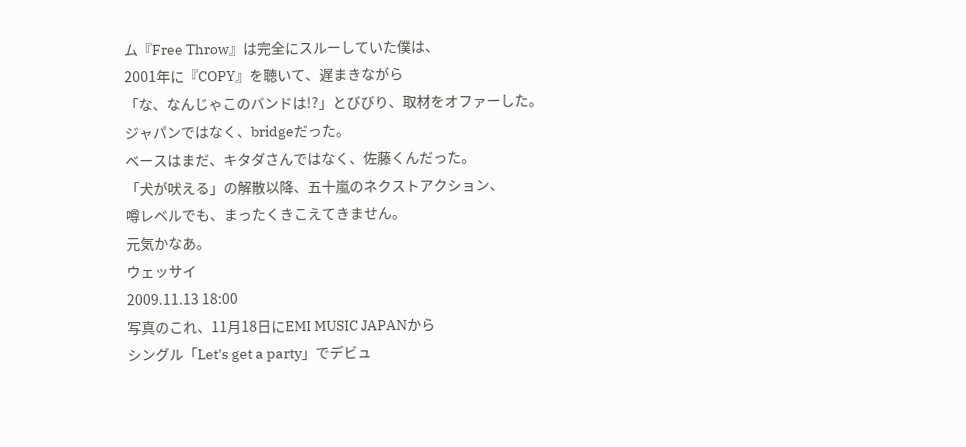ム『Free Throw』は完全にスルーしていた僕は、
2001年に『COPY』を聴いて、遅まきながら
「な、なんじゃこのバンドは!?」とびびり、取材をオファーした。
ジャパンではなく、bridgeだった。
ベースはまだ、キタダさんではなく、佐藤くんだった。
「犬が吠える」の解散以降、五十嵐のネクストアクション、
噂レベルでも、まったくきこえてきません。
元気かなあ。
ウェッサイ
2009.11.13 18:00
写真のこれ、11月18日にEMI MUSIC JAPANから
シングル「Let's get a party」でデビュ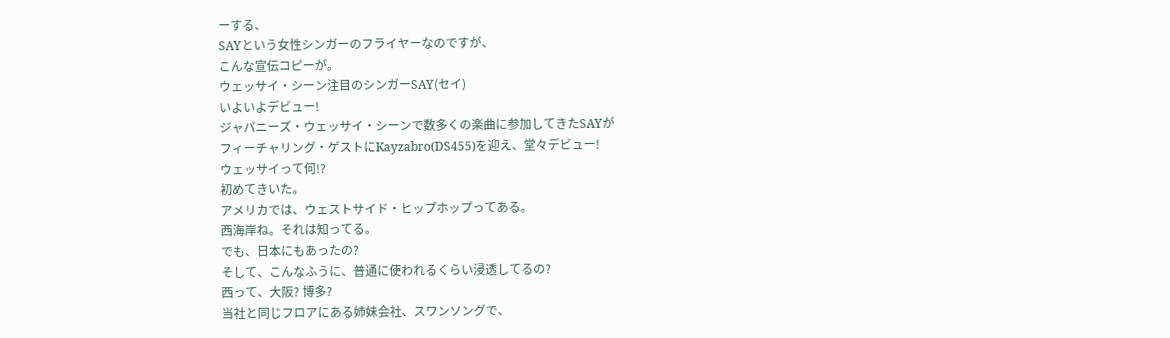ーする、
SAYという女性シンガーのフライヤーなのですが、
こんな宣伝コピーが。
ウェッサイ・シーン注目のシンガーSAY(セイ)
いよいよデビュー!
ジャパニーズ・ウェッサイ・シーンで数多くの楽曲に参加してきたSAYが
フィーチャリング・ゲストにKayzabro(DS455)を迎え、堂々デビュー!
ウェッサイって何!?
初めてきいた。
アメリカでは、ウェストサイド・ヒップホップってある。
西海岸ね。それは知ってる。
でも、日本にもあったの?
そして、こんなふうに、普通に使われるくらい浸透してるの?
西って、大阪? 博多?
当社と同じフロアにある姉妹会社、スワンソングで、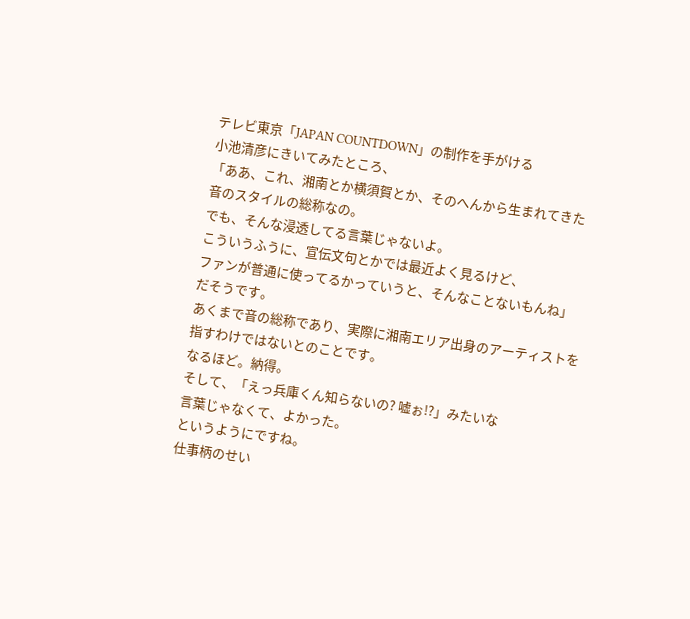テレビ東京「JAPAN COUNTDOWN」の制作を手がける
小池清彦にきいてみたところ、
「ああ、これ、湘南とか横須賀とか、そのへんから生まれてきた
音のスタイルの総称なの。
でも、そんな浸透してる言葉じゃないよ。
こういうふうに、宣伝文句とかでは最近よく見るけど、
ファンが普通に使ってるかっていうと、そんなことないもんね」
だそうです。
あくまで音の総称であり、実際に湘南エリア出身のアーティストを
指すわけではないとのことです。
なるほど。納得。
そして、「えっ兵庫くん知らないの? 嘘ぉ!?」みたいな
言葉じゃなくて、よかった。
というようにですね。
仕事柄のせい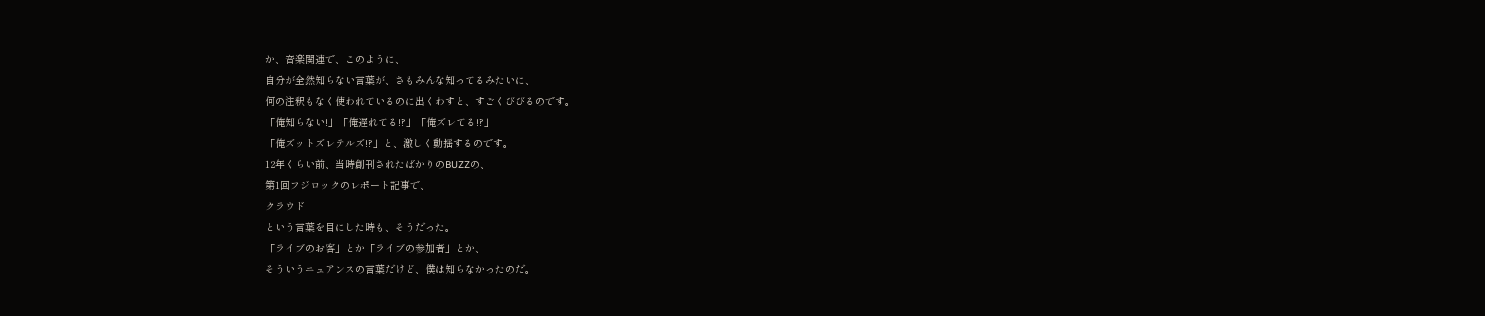か、音楽関連で、このように、
自分が全然知らない言葉が、さもみんな知ってるみたいに、
何の注釈もなく使われているのに出くわすと、すごくびびるのです。
「俺知らない!」「俺遅れてる!?」「俺ズレてる!?」
「俺ズットズレテルズ!?」と、激しく動揺するのです。
12年くらい前、当時創刊されたばかりのBUZZの、
第1回フジロックのレポート記事で、
クラウド
という言葉を目にした時も、そうだった。
「ライブのお客」とか「ライブの参加者」とか、
そういうニュアンスの言葉だけど、僕は知らなかったのだ。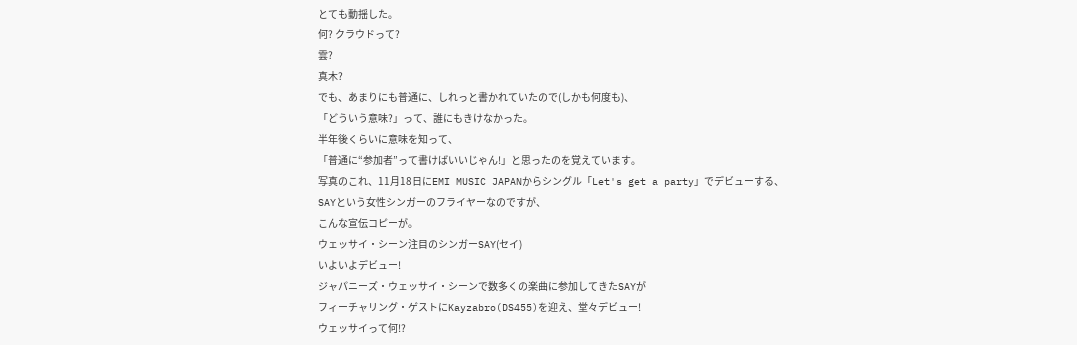とても動揺した。
何? クラウドって?
雲?
真木?
でも、あまりにも普通に、しれっと書かれていたので(しかも何度も)、
「どういう意味?」って、誰にもきけなかった。
半年後くらいに意味を知って、
「普通に“参加者”って書けばいいじゃん!」と思ったのを覚えています。
写真のこれ、11月18日にEMI MUSIC JAPANからシングル「Let's get a party」でデビューする、
SAYという女性シンガーのフライヤーなのですが、
こんな宣伝コピーが。
ウェッサイ・シーン注目のシンガーSAY(セイ)
いよいよデビュー!
ジャパニーズ・ウェッサイ・シーンで数多くの楽曲に参加してきたSAYが
フィーチャリング・ゲストにKayzabro(DS455)を迎え、堂々デビュー!
ウェッサイって何!?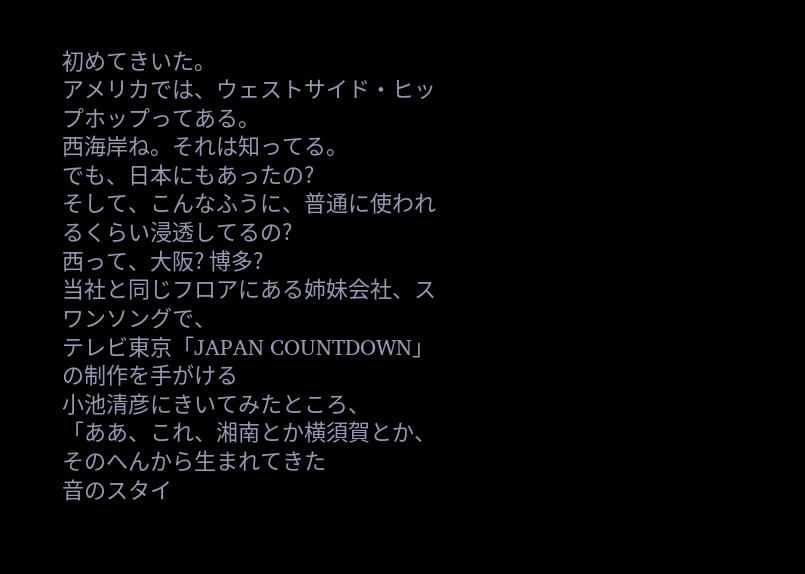初めてきいた。
アメリカでは、ウェストサイド・ヒップホップってある。
西海岸ね。それは知ってる。
でも、日本にもあったの?
そして、こんなふうに、普通に使われるくらい浸透してるの?
西って、大阪? 博多?
当社と同じフロアにある姉妹会社、スワンソングで、
テレビ東京「JAPAN COUNTDOWN」の制作を手がける
小池清彦にきいてみたところ、
「ああ、これ、湘南とか横須賀とか、そのへんから生まれてきた
音のスタイ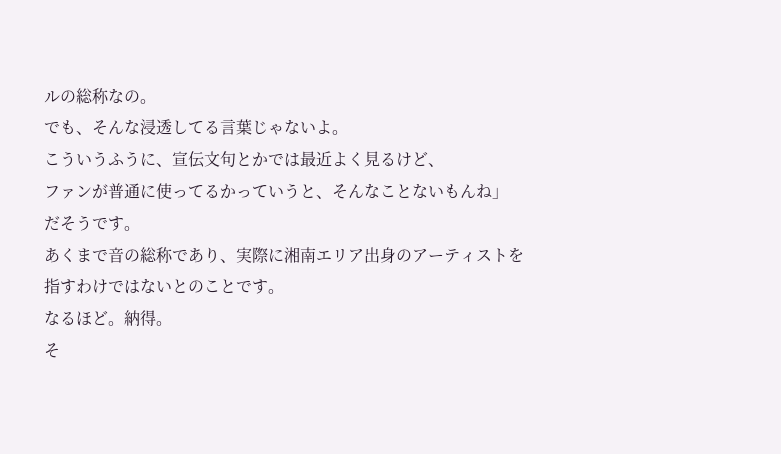ルの総称なの。
でも、そんな浸透してる言葉じゃないよ。
こういうふうに、宣伝文句とかでは最近よく見るけど、
ファンが普通に使ってるかっていうと、そんなことないもんね」
だそうです。
あくまで音の総称であり、実際に湘南エリア出身のアーティストを
指すわけではないとのことです。
なるほど。納得。
そ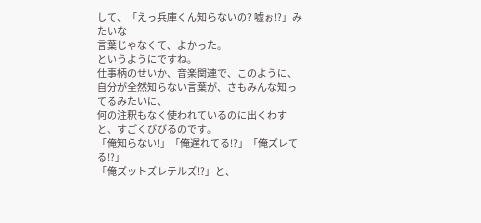して、「えっ兵庫くん知らないの? 嘘ぉ!?」みたいな
言葉じゃなくて、よかった。
というようにですね。
仕事柄のせいか、音楽関連で、このように、
自分が全然知らない言葉が、さもみんな知ってるみたいに、
何の注釈もなく使われているのに出くわすと、すごくびびるのです。
「俺知らない!」「俺遅れてる!?」「俺ズレてる!?」
「俺ズットズレテルズ!?」と、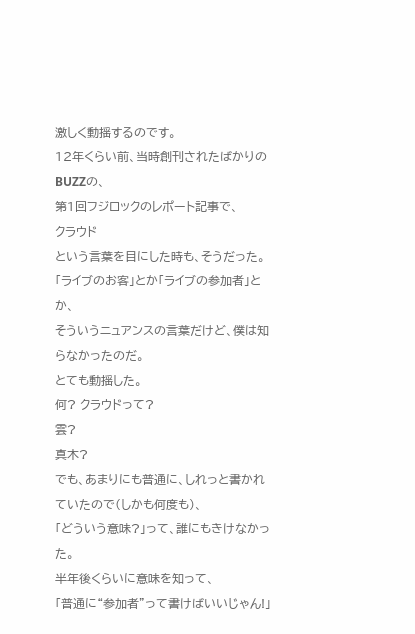激しく動揺するのです。
12年くらい前、当時創刊されたばかりのBUZZの、
第1回フジロックのレポート記事で、
クラウド
という言葉を目にした時も、そうだった。
「ライブのお客」とか「ライブの参加者」とか、
そういうニュアンスの言葉だけど、僕は知らなかったのだ。
とても動揺した。
何? クラウドって?
雲?
真木?
でも、あまりにも普通に、しれっと書かれていたので(しかも何度も)、
「どういう意味?」って、誰にもきけなかった。
半年後くらいに意味を知って、
「普通に“参加者”って書けばいいじゃん!」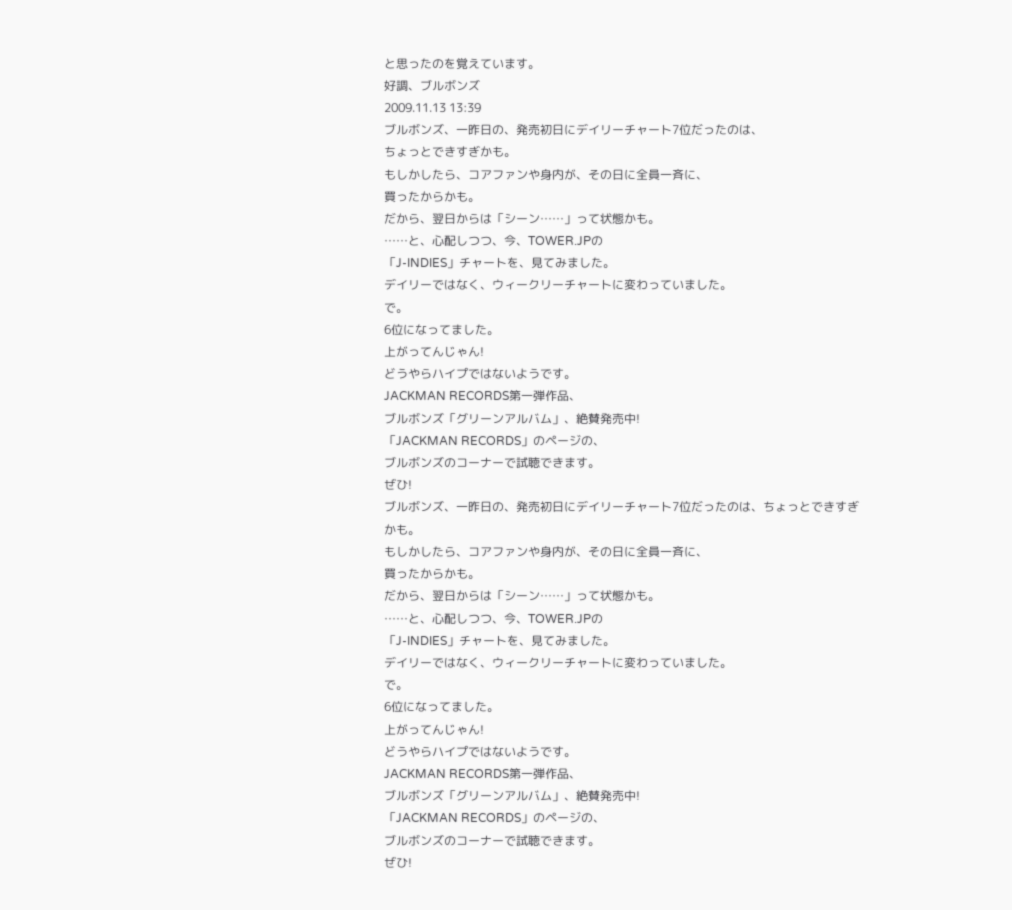と思ったのを覚えています。
好調、ブルボンズ
2009.11.13 13:39
ブルボンズ、一昨日の、発売初日にデイリーチャート7位だったのは、
ちょっとできすぎかも。
もしかしたら、コアファンや身内が、その日に全員一斉に、
買ったからかも。
だから、翌日からは「シーン……」って状態かも。
……と、心配しつつ、今、TOWER.JPの
「J-INDIES」チャートを、見てみました。
デイリーではなく、ウィークリーチャートに変わっていました。
で。
6位になってました。
上がってんじゃん!
どうやらハイプではないようです。
JACKMAN RECORDS第一弾作品、
ブルボンズ「グリーンアルバム」、絶賛発売中!
「JACKMAN RECORDS」のページの、
ブルボンズのコーナーで試聴できます。
ぜひ!
ブルボンズ、一昨日の、発売初日にデイリーチャート7位だったのは、ちょっとできすぎかも。
もしかしたら、コアファンや身内が、その日に全員一斉に、
買ったからかも。
だから、翌日からは「シーン……」って状態かも。
……と、心配しつつ、今、TOWER.JPの
「J-INDIES」チャートを、見てみました。
デイリーではなく、ウィークリーチャートに変わっていました。
で。
6位になってました。
上がってんじゃん!
どうやらハイプではないようです。
JACKMAN RECORDS第一弾作品、
ブルボンズ「グリーンアルバム」、絶賛発売中!
「JACKMAN RECORDS」のページの、
ブルボンズのコーナーで試聴できます。
ぜひ!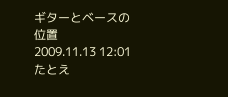ギターとベースの位置
2009.11.13 12:01
たとえ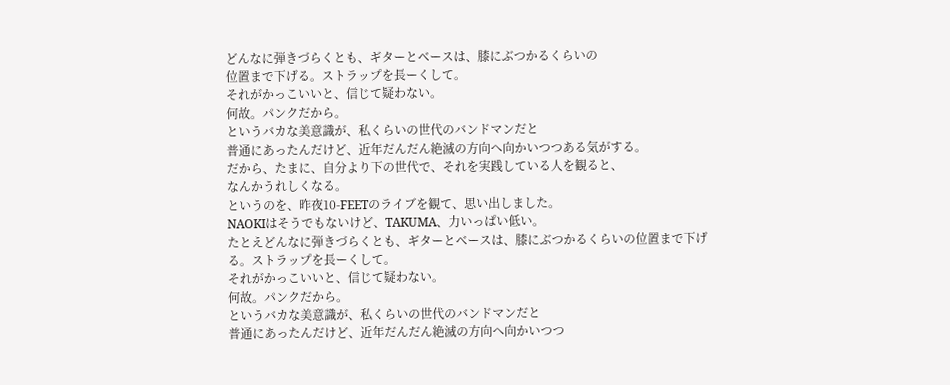どんなに弾きづらくとも、ギターとベースは、膝にぶつかるくらいの
位置まで下げる。ストラップを長ーくして。
それがかっこいいと、信じて疑わない。
何故。パンクだから。
というバカな美意識が、私くらいの世代のバンドマンだと
普通にあったんだけど、近年だんだん絶滅の方向へ向かいつつある気がする。
だから、たまに、自分より下の世代で、それを実践している人を観ると、
なんかうれしくなる。
というのを、昨夜10-FEETのライブを観て、思い出しました。
NAOKIはそうでもないけど、TAKUMA、力いっぱい低い。
たとえどんなに弾きづらくとも、ギターとベースは、膝にぶつかるくらいの位置まで下げる。ストラップを長ーくして。
それがかっこいいと、信じて疑わない。
何故。パンクだから。
というバカな美意識が、私くらいの世代のバンドマンだと
普通にあったんだけど、近年だんだん絶滅の方向へ向かいつつ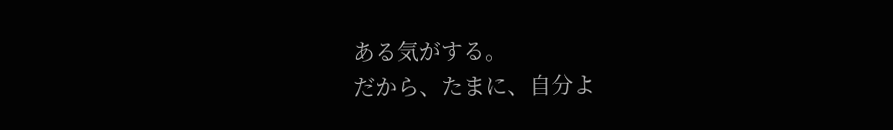ある気がする。
だから、たまに、自分よ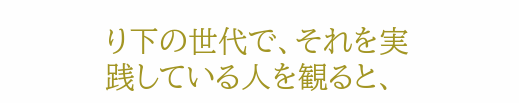り下の世代で、それを実践している人を観ると、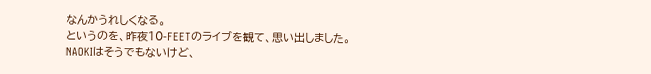なんかうれしくなる。
というのを、昨夜10-FEETのライブを観て、思い出しました。
NAOKIはそうでもないけど、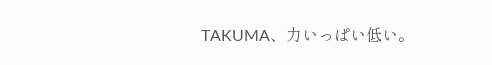TAKUMA、力いっぱい低い。